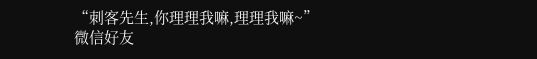“刺客先生,你理理我嘛,理理我嘛~”
微信好友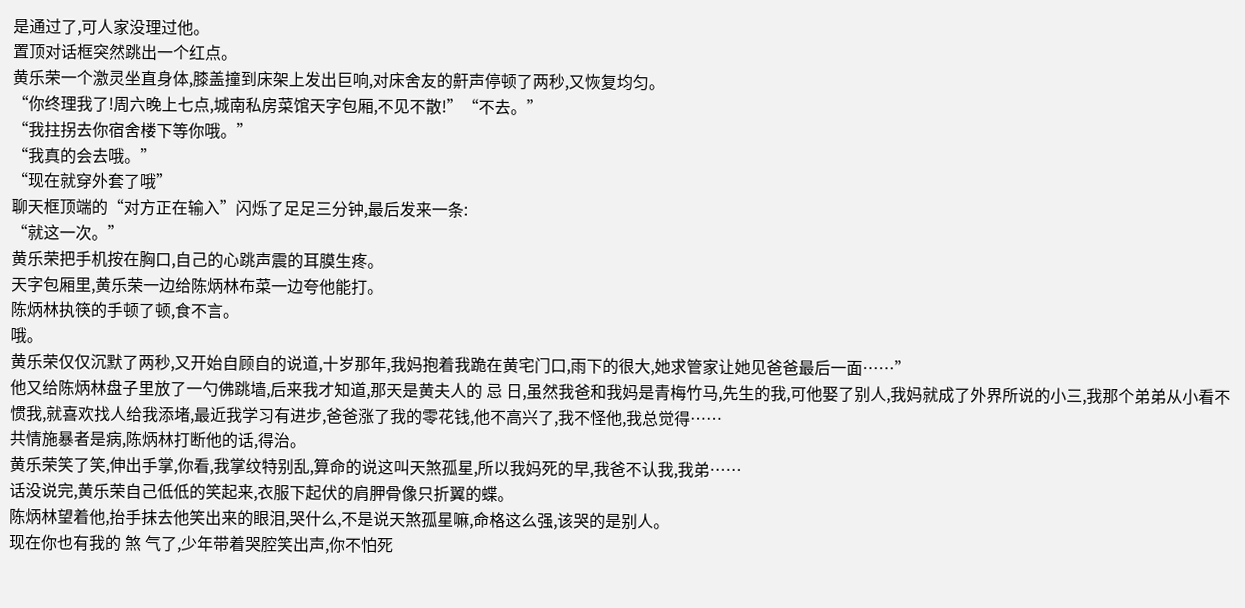是通过了,可人家没理过他。
置顶对话框突然跳出一个红点。
黄乐荣一个激灵坐直身体,膝盖撞到床架上发出巨响,对床舍友的鼾声停顿了两秒,又恢复均匀。
“你终理我了!周六晚上七点,城南私房菜馆天字包厢,不见不散!”“不去。”
“我拄拐去你宿舍楼下等你哦。”
“我真的会去哦。”
“现在就穿外套了哦”
聊天框顶端的“对方正在输入”闪烁了足足三分钟,最后发来一条:
“就这一次。”
黄乐荣把手机按在胸口,自己的心跳声震的耳膜生疼。
天字包厢里,黄乐荣一边给陈炳林布菜一边夸他能打。
陈炳林执筷的手顿了顿,食不言。
哦。
黄乐荣仅仅沉默了两秒,又开始自顾自的说道,十岁那年,我妈抱着我跪在黄宅门口,雨下的很大,她求管家让她见爸爸最后一面……”
他又给陈炳林盘子里放了一勺佛跳墙,后来我才知道,那天是黄夫人的 忌 日,虽然我爸和我妈是青梅竹马,先生的我,可他娶了别人,我妈就成了外界所说的小三,我那个弟弟从小看不惯我,就喜欢找人给我添堵,最近我学习有进步,爸爸涨了我的零花钱,他不高兴了,我不怪他,我总觉得……
共情施暴者是病,陈炳林打断他的话,得治。
黄乐荣笑了笑,伸出手掌,你看,我掌纹特别乱,算命的说这叫天煞孤星,所以我妈死的早,我爸不认我,我弟……
话没说完,黄乐荣自己低低的笑起来,衣服下起伏的肩胛骨像只折翼的蝶。
陈炳林望着他,抬手抹去他笑出来的眼泪,哭什么,不是说天煞孤星嘛,命格这么强,该哭的是别人。
现在你也有我的 煞 气了,少年带着哭腔笑出声,你不怕死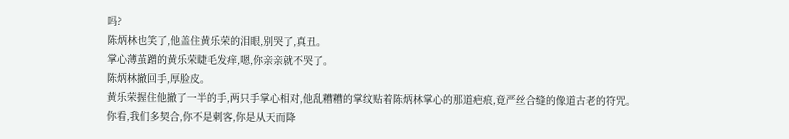吗?
陈炳林也笑了,他盖住黄乐荣的泪眼,别哭了,真丑。
掌心薄茧蹭的黄乐荣睫毛发痒,嗯,你亲亲就不哭了。
陈炳林撤回手,厚脸皮。
黄乐荣握住他撤了一半的手,两只手掌心相对,他乱糟糟的掌纹贴着陈炳林掌心的那道疤痕,竟严丝合缝的像道古老的符咒。
你看,我们多契合,你不是刺客,你是从天而降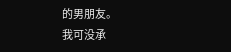的男朋友。
我可没承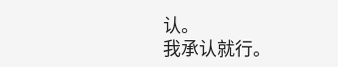认。
我承认就行。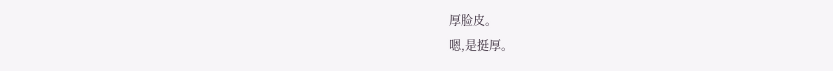厚脸皮。
嗯,是挺厚。